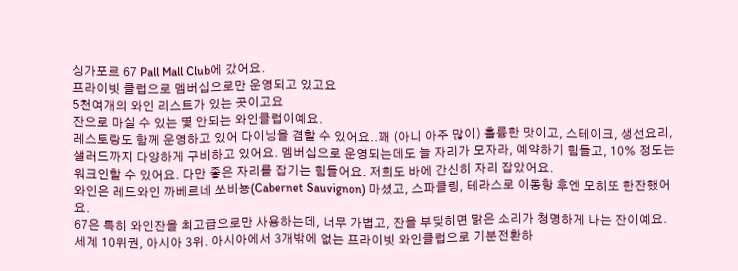싱가포르 67 Pall Mall Club에 갔어요.
프라이빗 클럽으로 멤버십으로만 운영되고 있고요
5천여개의 와인 리스트가 있는 곳이고요
잔으로 마실 수 있는 몇 안되는 와인클럽이예요.
레스토랑도 함께 운영하고 있어 다이닝을 겸할 수 있어요..꽤 (아니 아주 많이) 훌륭한 맛이고, 스테이크, 생선요리, 샐러드까지 다양하게 구비하고 있어요. 멤버십으로 운영되는데도 늘 자리가 모자라, 예약하기 힘들고, 10% 정도는 워크인할 수 있어요. 다만 좋은 자리를 잡기는 힘들어요. 저희도 바에 간신히 자리 잡았어요.
와인은 레드와인 까베르네 쏘비뇽(Cabernet Sauvignon) 마셨고, 스파클링, 테라스로 이동항 후엔 모히또 한잔했어요.
67은 특히 와인잔을 최고급으로만 사용하는데, 너무 가볍고, 잔을 부딪히면 맑은 소리가 청명하게 나는 잔이예요.
세계 10위권, 아시아 3위. 아시아에서 3개밖에 없는 프라이빗 와인클럽으로 기분전환하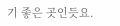기 좋은 곳인듯요.